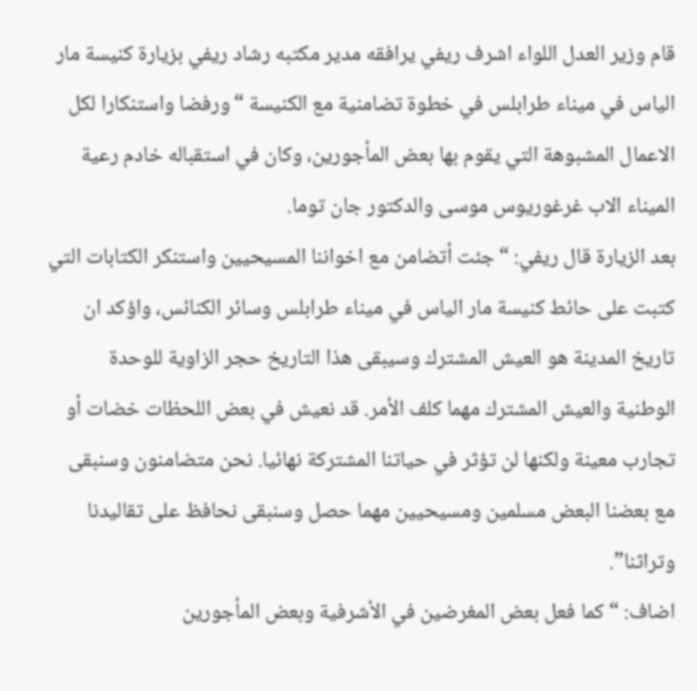قام وزير العدل اللواء اشرف ريفي يرافقه مدير مكتبه رشاد ريفي بزيارة كنيسة مار الياس في ميناء طرابلس في خطوة تضامنية مع الكنيسة “ورفضا واستنكارا لكل الاعمال المشبوهة التي يقوم بها بعض المأجورين، وكان في استقباله خادم رعية الميناء الاب غرغوريوس موسى والدكتور جان توما.
بعد الزيارة قال ريفي: “جئت أتضامن مع اخواننا المسيحيين واستنكر الكتابات التي كتبت على حائط كنيسة مار الياس في ميناء طرابلس وسائر الكنائس، واؤكد ان تاريخ المدينة هو العيش المشترك وسيبقى هذا التاريخ حجر الزاوية للوحدة الوطنية والعيش المشترك مهما كلف الأمر. قد نعيش في بعض اللحظات خضات أو تجارب معينة ولكنها لن تؤثر في حياتنا المشتركة نهائيا. نحن متضامنون وسنبقى مع بعضنا البعض مسلمين ومسيحيين مهما حصل وسنبقى نحافظ على تقاليدنا وتراثنا”.
اضاف: “كما فعل بعض المغرضين في الأشرفية وبعض المأجورين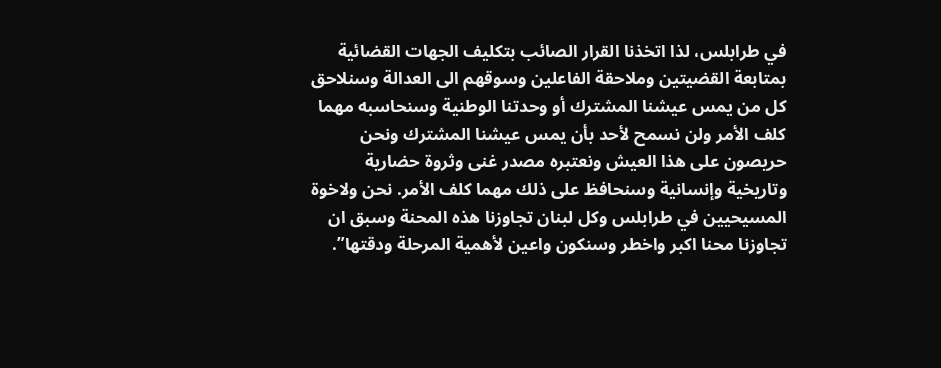في طرابلس، لذا اتخذنا القرار الصائب بتكليف الجهات القضائية بمتابعة القضيتين وملاحقة الفاعلين وسوقهم الى العدالة وسنلاحق كل من يمس عيشنا المشترك أو وحدتنا الوطنية وسنحاسبه مهما كلف الأمر ولن نسمح لأحد بأن يمس عيشنا المشترك ونحن حريصون على هذا العيش ونعتبره مصدر غنى وثروة حضارية وتاريخية وإنسانية وسنحافظ على ذلك مهما كلف الأمر. نحن ولاخوة المسيحيين في طرابلس وكل لبنان تجاوزنا هذه المحنة وسبق ان تجاوزنا محنا اكبر واخطر وسنكون واعين لأهمية المرحلة ودقتها”.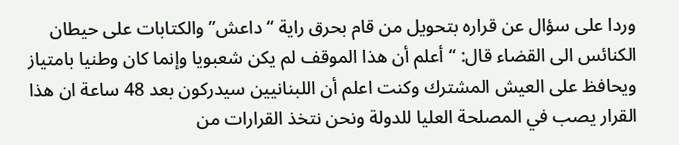وردا على سؤال عن قراره بتحويل من قام بحرق راية “داعش” والكتابات على حيطان الكنائس الى القضاء قال: “أعلم أن هذا الموقف لم يكن شعبويا وإنما كان وطنيا بامتياز ويحافظ على العيش المشترك وكنت اعلم أن اللبنانيين سيدركون بعد 48 ساعة ان هذا القرار يصب في المصلحة العليا للدولة ونحن نتخذ القرارات من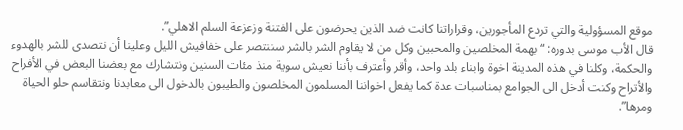موقع المسؤولية والتي تردع المأجورين، وقراراتنا كانت ضد الذين يحرضون على الفتنة وزعزعة السلم الاهلي”.
قال الأب موسى بدوره: “بهمة المخلصين والمحبين وكل من لا يقاوم الشر بالشر سننتصر على خفافيش الليل وعلينا أن نتصدى للشر بالهدوء والحكمة، وكلنا في هذه المدينة اخوة وابناء بلد واحد، وأقر وأعترف بأننا نعيش سوية منذ مئات السنين ونتشارك مع بعضنا البعض في الأفراح والأتراح وكنت أدخل الى الجوامع بمناسبات عدة كما يفعل اخواننا المسلمون المخلصون والطيبون بالدخول الى معابدنا ونتقاسم حلو الحياة ومرها”.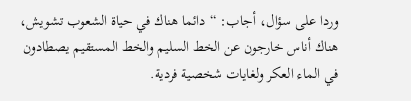وردا على سؤال، أجاب: “دائما هناك في حياة الشعوب تشويش، هناك أناس خارجون عن الخط السليم والخط المستقيم يصطادون في الماء العكر ولغايات شخصية فردية.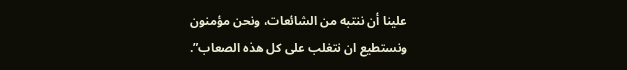علينا أن ننتبه من الشائعات، ونحن مؤمنون ونستطيع ان نتغلب على كل هذه الصعاب”.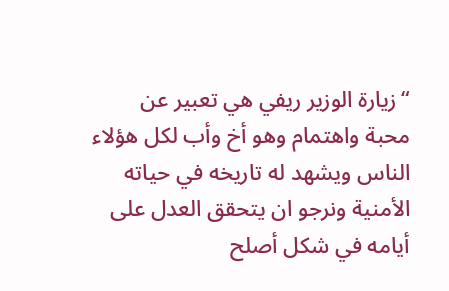“زيارة الوزير ريفي هي تعبير عن محبة واهتمام وهو أخ وأب لكل هؤلاء الناس ويشهد له تاريخه في حياته الأمنية ونرجو ان يتحقق العدل على أيامه في شكل أصلح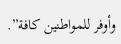وأوفر للمواطنين كافة”.